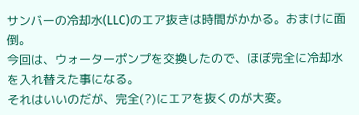サンバーの冷却水(LLC)のエア抜きは時間がかかる。おまけに面倒。
今回は、ウォーターポンプを交換したので、ほぼ完全に冷却水を入れ替えた事になる。
それはいいのだが、完全(?)にエアを抜くのが大変。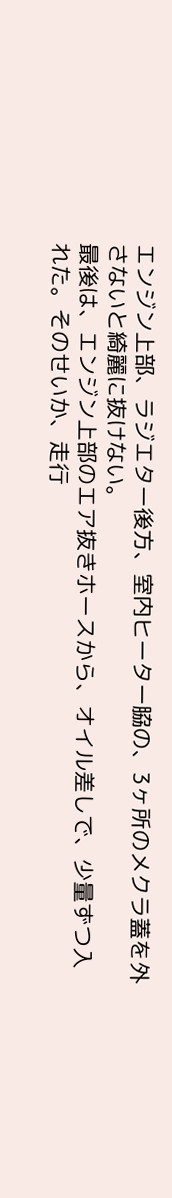エンジン上部、ラジエター後方、室内ヒーター脇の、3ヶ所のメクラ蓋を外さないと綺麗に抜けない。
最後は、エンジン上部のエア抜きホースから、オイル差しで、少量ずつ入れた。そのせいか、走行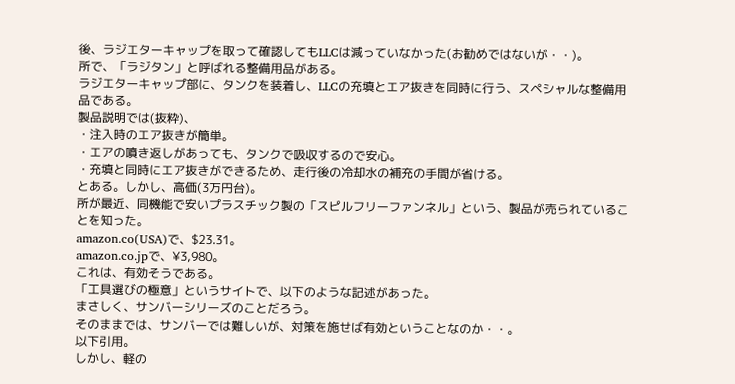後、ラジエターキャップを取って確認してもLLCは減っていなかった(お勧めではないが・・)。
所で、「ラジタン」と呼ばれる整備用品がある。
ラジエターキャップ部に、タンクを装着し、LLCの充填とエア抜きを同時に行う、スペシャルな整備用品である。
製品説明では(抜粋)、
・注入時のエア抜きが簡単。
・エアの噴き返しがあっても、タンクで吸収するので安心。
・充填と同時にエア抜きができるため、走行後の冷却水の補充の手間が省ける。
とある。しかし、高価(3万円台)。
所が最近、同機能で安いプラスチック製の「スピルフリーファンネル」という、製品が売られていることを知った。
amazon.co(USA)で、$23.31。
amazon.co.jpで、¥3,980。
これは、有効そうである。
「工具選びの極意」というサイトで、以下のような記述があった。
まさしく、サンバーシリーズのことだろう。
そのままでは、サンバーでは難しいが、対策を施せば有効ということなのか・・。
以下引用。
しかし、軽の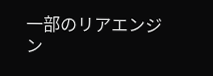一部のリアエンジン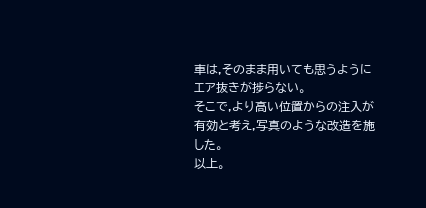車は,そのまま用いても思うようにエア抜きが捗らない。
そこで,より高い位置からの注入が有効と考え,写真のような改造を施した。
以上。